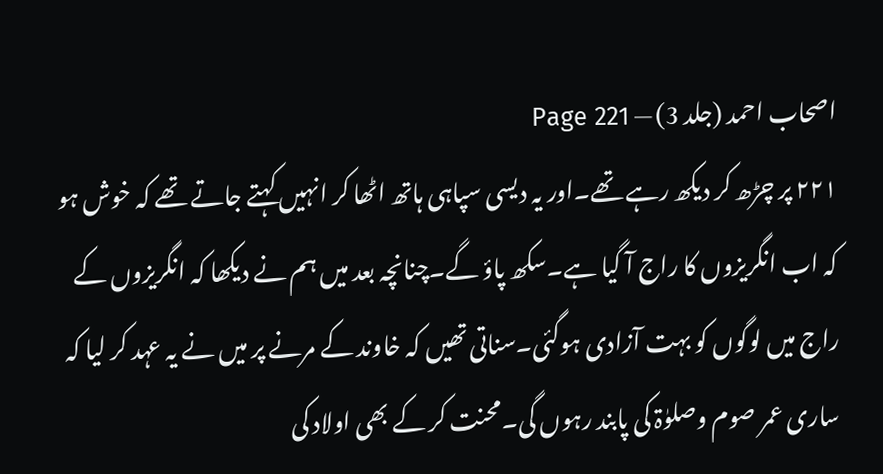اصحاب احمد (جلد 3) — Page 221
۲۲۱ پر چڑھ کر دیکھ رہے تھے۔اور یہ دیسی سپاہی ہاتھ اٹھا کر انہیں کہتے جاتے تھے کہ خوش ہو کہ اب انگریزوں کا راج آ گیا ہے۔سکھ پاؤ گے۔چنانچہ بعد میں ہم نے دیکھا کہ انگریزوں کے راج میں لوگوں کو بہت آزادی ہوگئی۔سناتی تھیں کہ خاوند کے مرنے پر میں نے یہ عہد کر لیا کہ ساری عمر صوم وصلوٰۃ کی پابند رہوں گی۔محنت کر کے بھی اولاد کی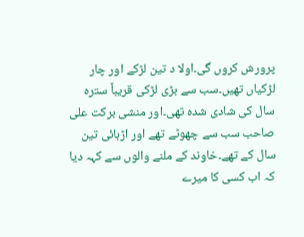پرورش کروں گی۔اولا د تین لڑکے اور چار لڑکیاں تھیں۔سب سے بڑی لڑکی قریباً سترہ سال کی شادی شدہ تھی۔اور منشی برکت علی صاحب سب سے چھوٹے تھے اور اڑہائی تین سال کے تھے۔خاوند کے ملنے والوں سے کہہ دیا کہ اب کسی کا میرے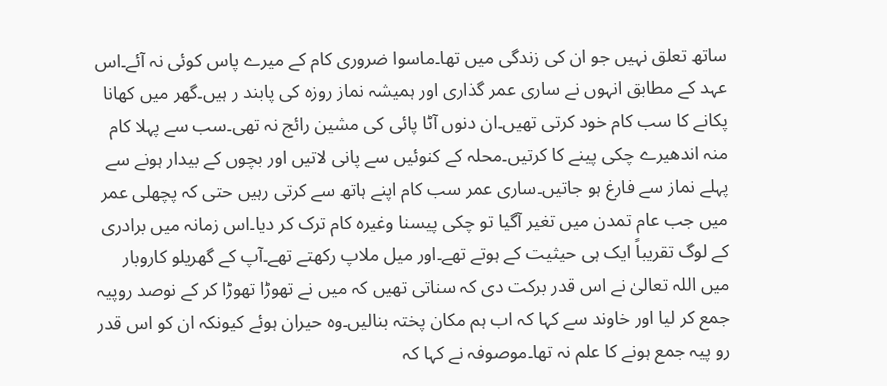ساتھ تعلق نہیں جو ان کی زندگی میں تھا۔ماسوا ضروری کام کے میرے پاس کوئی نہ آئے۔اس عہد کے مطابق انہوں نے ساری عمر گذاری اور ہمیشہ نماز روزہ کی پابند ر ہیں۔گھر میں کھانا پکانے کا سب کام خود کرتی تھیں۔ان دنوں آٹا پائی کی مشین رائج نہ تھی۔سب سے پہلا کام منہ اندھیرے چکی پینے کا کرتیں۔محلہ کے کنوئیں سے پانی لاتیں اور بچوں کے بیدار ہونے سے پہلے نماز سے فارغ ہو جاتیں۔ساری عمر سب کام اپنے ہاتھ سے کرتی رہیں حتی کہ پچھلی عمر میں جب عام تمدن میں تغیر آگیا تو چکی پیسنا وغیرہ کام ترک کر دیا۔اس زمانہ میں برادری کے لوگ تقریباً ایک ہی حیثیت کے ہوتے تھے۔اور میل ملاپ رکھتے تھے۔آپ کے گھریلو کاروبار میں اللہ تعالیٰ نے اس قدر برکت دی کہ سناتی تھیں کہ میں نے تھوڑا تھوڑا کر کے نوصد روپیہ جمع کر لیا اور خاوند سے کہا کہ اب ہم مکان پختہ بنالیں۔وہ حیران ہوئے کیونکہ ان کو اس قدر رو پیہ جمع ہونے کا علم نہ تھا۔موصوفہ نے کہا کہ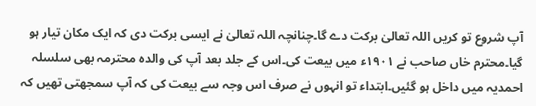آپ شروع تو کریں اللہ تعالیٰ برکت دے گا۔چنانچہ اللہ تعالیٰ نے ایسی برکت دی کہ ایک مکان تیار ہو گیا۔محترم خاں صاحب نے ۱۹۰۱ء میں بیعت کی۔اس کے جلد بعد آپ کی والدہ محترمہ بھی سلسلہ احمدیہ میں داخل ہو گئیں۔ابتداء تو انہوں نے صرف اس وجہ سے بیعت کی کہ آپ سمجھتی تھیں کہ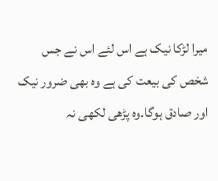میرا لڑکا نیک ہے اس لئے اس نے جس شخص کی بیعت کی ہے وہ بھی ضرور نیک اور صادق ہوگا۔وہ پڑھی لکھی نہ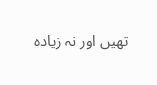تھیں اور نہ زیادہ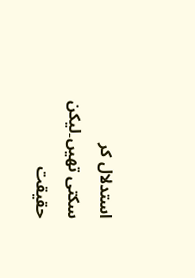استدلال کر سکتی تھیں۔لیکن حقیقت